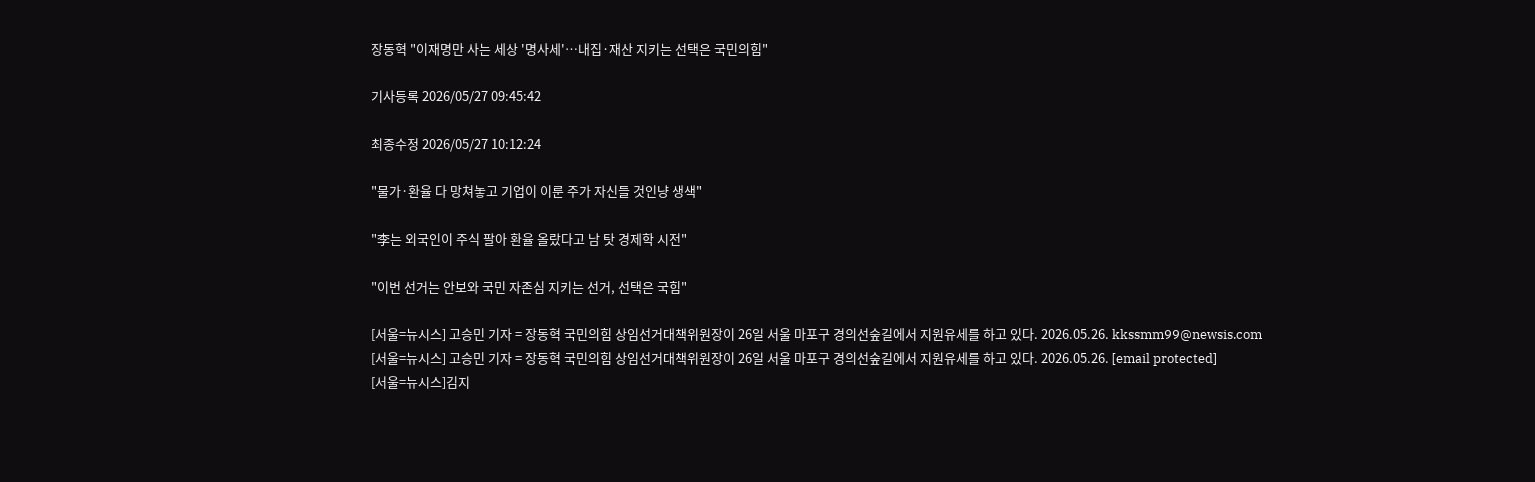장동혁 "이재명만 사는 세상 '명사세'…내집·재산 지키는 선택은 국민의힘"

기사등록 2026/05/27 09:45:42

최종수정 2026/05/27 10:12:24

"물가·환율 다 망쳐놓고 기업이 이룬 주가 자신들 것인냥 생색"

"李는 외국인이 주식 팔아 환율 올랐다고 남 탓 경제학 시전"

"이번 선거는 안보와 국민 자존심 지키는 선거, 선택은 국힘"

[서울=뉴시스] 고승민 기자 = 장동혁 국민의힘 상임선거대책위원장이 26일 서울 마포구 경의선숲길에서 지원유세를 하고 있다. 2026.05.26. kkssmm99@newsis.com
[서울=뉴시스] 고승민 기자 = 장동혁 국민의힘 상임선거대책위원장이 26일 서울 마포구 경의선숲길에서 지원유세를 하고 있다. 2026.05.26. [email protected]
[서울=뉴시스]김지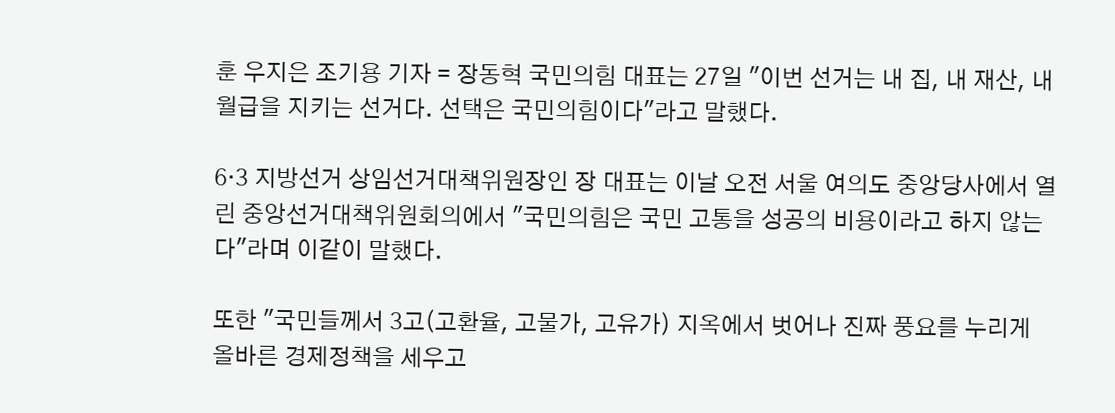훈 우지은 조기용 기자 = 장동혁 국민의힘 대표는 27일 "이번 선거는 내 집, 내 재산, 내 월급을 지키는 선거다. 선택은 국민의힘이다"라고 말했다.

6·3 지방선거 상임선거대책위원장인 장 대표는 이날 오전 서울 여의도 중앙당사에서 열린 중앙선거대책위원회의에서 "국민의힘은 국민 고통을 성공의 비용이라고 하지 않는다"라며 이같이 말했다.

또한 "국민들께서 3고(고환율, 고물가, 고유가) 지옥에서 벗어나 진짜 풍요를 누리게 올바른 경제정책을 세우고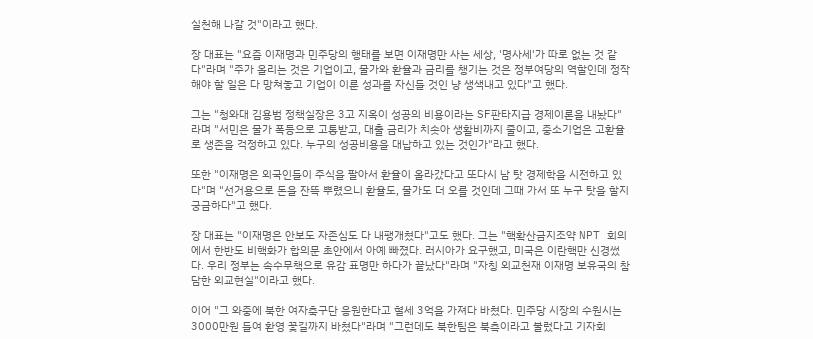실천해 나갈 것"이라고 했다.

장 대표는 "요즘 이재명과 민주당의 행태를 보면 이재명만 사는 세상, '명사세'가 따로 없는 것 같다"라며 "주가 올리는 것은 기업이고, 물가와 환율과 금리를 챙기는 것은 정부여당의 역할인데 정작 해야 할 일은 다 망쳐놓고 기업이 이룬 성과를 자신들 것인 냥 생색내고 있다"고 했다.

그는 "청와대 김용범 정책실장은 3고 지옥이 성공의 비용이라는 SF판타지급 경제이론을 내놨다"라며 "서민은 물가 폭등으로 고통받고, 대출 금리가 치솟아 생활비까지 줄이고, 중소기업은 고환율로 생존을 걱정하고 있다. 누구의 성공비용을 대납하고 있는 것인가"라고 했다.

또한 "이재명은 외국인들이 주식을 팔아서 환율이 올라갔다고 또다시 남 탓 경제학을 시전하고 있다"며 "선거용으로 돈을 잔뜩 뿌렸으니 환율도, 물가도 더 오를 것인데 그때 가서 또 누구 탓을 할지 궁금하다"고 했다.

장 대표는 "이재명은 안보도 자존심도 다 내팽개쳤다"고도 했다. 그는 "핵확산금지조약 NPT 회의에서 한반도 비핵화가 합의문 초안에서 아예 빠졌다. 러시아가 요구했고, 미국은 이란핵만 신경썼다. 우리 정부는 속수무책으로 유감 표명만 하다가 끝났다"라며 "자칭 외교천재 이재명 보유국의 참담한 외교현실"이라고 했다.

이어 "그 와중에 북한 여자축구단 응원한다고 혈세 3억을 가져다 바쳤다. 민주당 시장의 수원시는 3000만원 들여 환영 꽃길까지 바쳤다"라며 "그런데도 북한팀은 북측이라고 불렀다고 기자회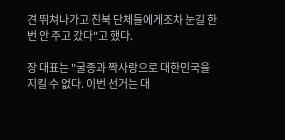견 뛰쳐나가고 친북 단체들에게조차 눈길 한번 안 주고 갔다"고 했다.

장 대표는 "굴종과 짝사랑으로 대한민국을 지킬 수 없다. 이번 선거는 대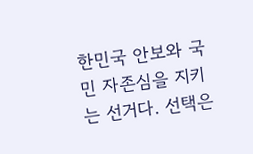한민국 안보와 국민 자존심을 지키는 선거다. 선택은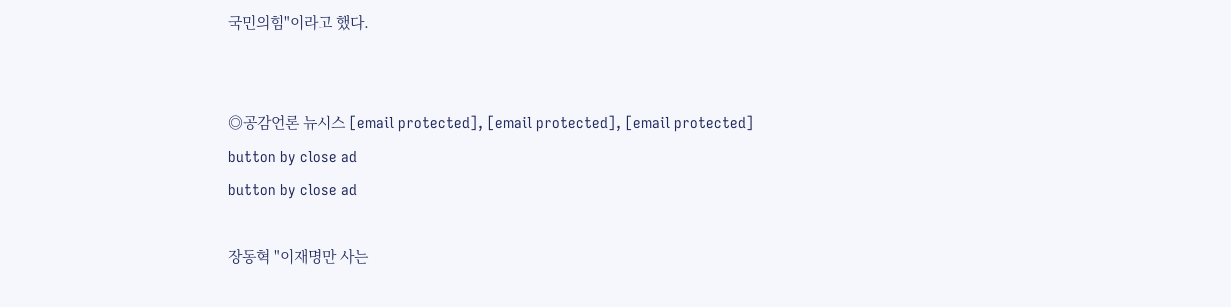국민의힘"이라고 했다.


◎공감언론 뉴시스 [email protected], [email protected], [email protected]
button by close ad
button by close ad

장동혁 "이재명만 사는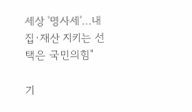세상 '명사세'…내집·재산 지키는 선택은 국민의힘"

기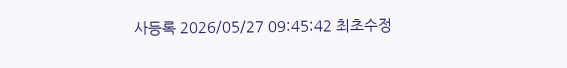사등록 2026/05/27 09:45:42 최초수정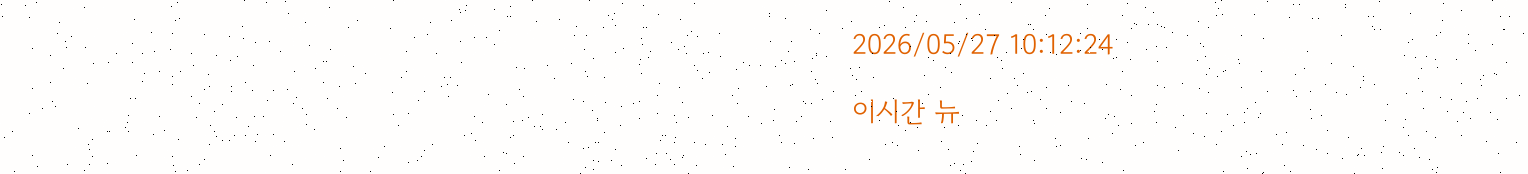2026/05/27 10:12:24

이시간 뉴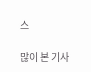스

많이 본 기사